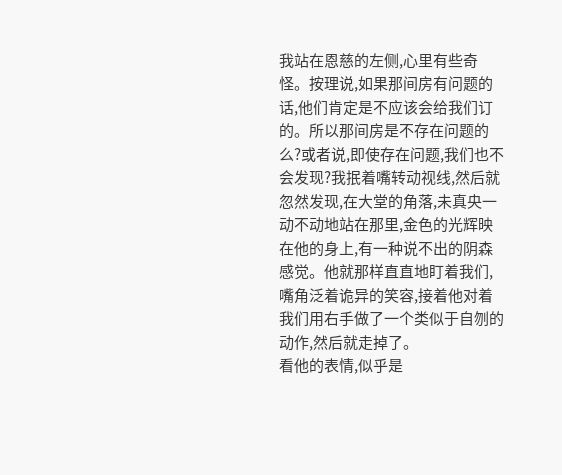我站在恩慈的左侧,心里有些奇怪。按理说,如果那间房有问题的话,他们肯定是不应该会给我们订的。所以那间房是不存在问题的么?或者说,即使存在问题,我们也不会发现?我抿着嘴转动视线,然后就忽然发现,在大堂的角落,未真央一动不动地站在那里,金色的光辉映在他的身上,有一种说不出的阴森感觉。他就那样直直地盯着我们,嘴角泛着诡异的笑容,接着他对着我们用右手做了一个类似于自刎的动作,然后就走掉了。
看他的表情,似乎是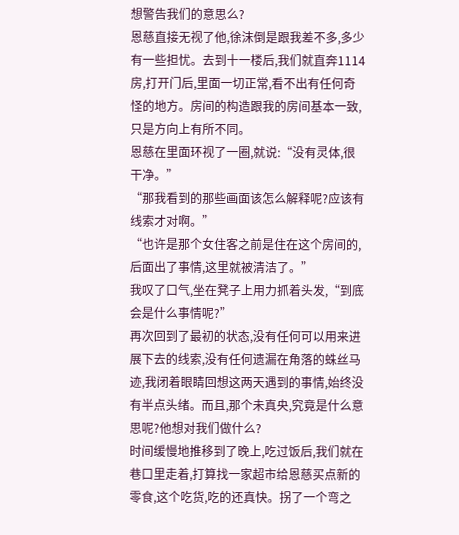想警告我们的意思么?
恩慈直接无视了他,徐沫倒是跟我差不多,多少有一些担忧。去到十一楼后,我们就直奔1114房,打开门后,里面一切正常,看不出有任何奇怪的地方。房间的构造跟我的房间基本一致,只是方向上有所不同。
恩慈在里面环视了一圈,就说:“没有灵体,很干净。”
“那我看到的那些画面该怎么解释呢?应该有线索才对啊。”
“也许是那个女住客之前是住在这个房间的,后面出了事情,这里就被清洁了。”
我叹了口气,坐在凳子上用力抓着头发,“到底会是什么事情呢?”
再次回到了最初的状态,没有任何可以用来进展下去的线索,没有任何遗漏在角落的蛛丝马迹,我闭着眼睛回想这两天遇到的事情,始终没有半点头绪。而且,那个未真央,究竟是什么意思呢?他想对我们做什么?
时间缓慢地推移到了晚上,吃过饭后,我们就在巷口里走着,打算找一家超市给恩慈买点新的零食,这个吃货,吃的还真快。拐了一个弯之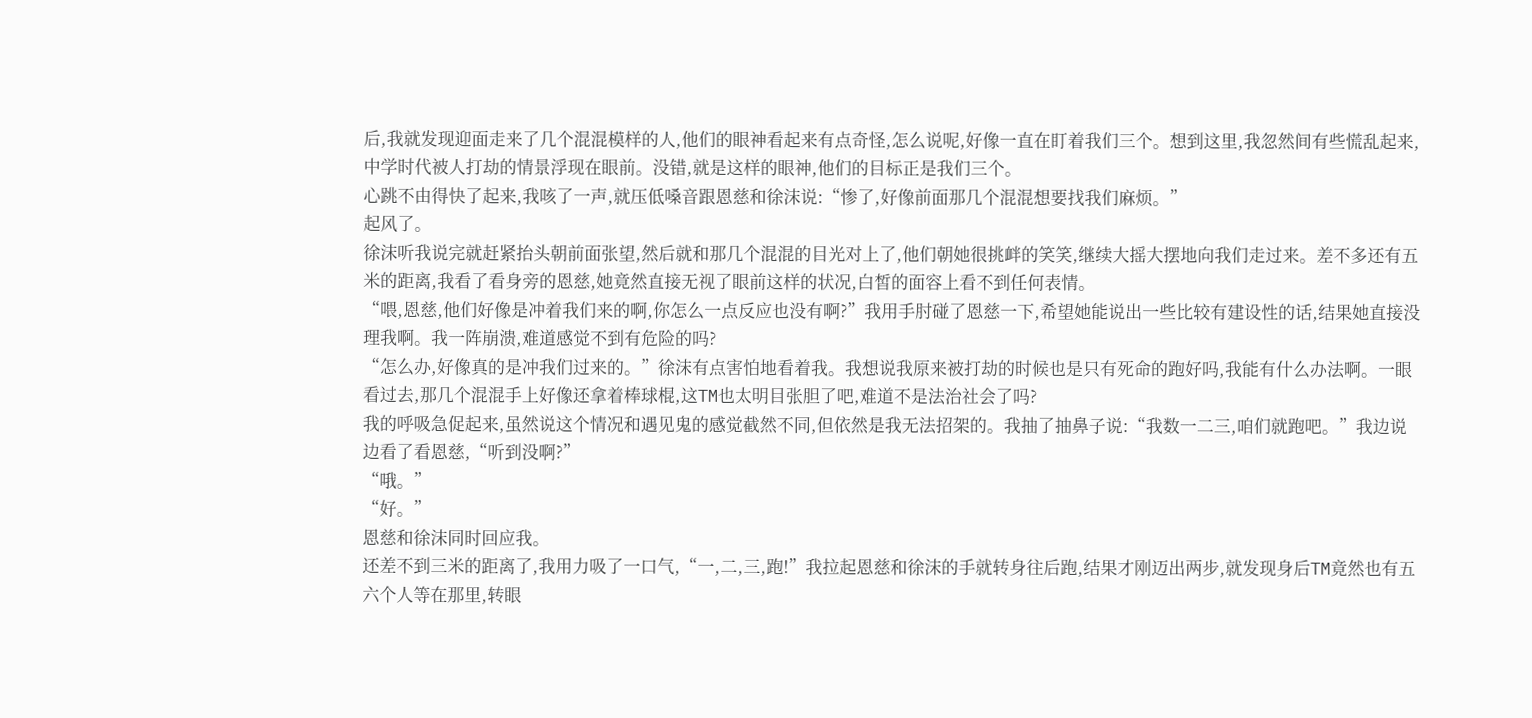后,我就发现迎面走来了几个混混模样的人,他们的眼神看起来有点奇怪,怎么说呢,好像一直在盯着我们三个。想到这里,我忽然间有些慌乱起来,中学时代被人打劫的情景浮现在眼前。没错,就是这样的眼神,他们的目标正是我们三个。
心跳不由得快了起来,我咳了一声,就压低嗓音跟恩慈和徐沫说:“惨了,好像前面那几个混混想要找我们麻烦。”
起风了。
徐沫听我说完就赶紧抬头朝前面张望,然后就和那几个混混的目光对上了,他们朝她很挑衅的笑笑,继续大摇大摆地向我们走过来。差不多还有五米的距离,我看了看身旁的恩慈,她竟然直接无视了眼前这样的状况,白皙的面容上看不到任何表情。
“喂,恩慈,他们好像是冲着我们来的啊,你怎么一点反应也没有啊?”我用手肘碰了恩慈一下,希望她能说出一些比较有建设性的话,结果她直接没理我啊。我一阵崩溃,难道感觉不到有危险的吗?
“怎么办,好像真的是冲我们过来的。”徐沫有点害怕地看着我。我想说我原来被打劫的时候也是只有死命的跑好吗,我能有什么办法啊。一眼看过去,那几个混混手上好像还拿着棒球棍,这TM也太明目张胆了吧,难道不是法治社会了吗?
我的呼吸急促起来,虽然说这个情况和遇见鬼的感觉截然不同,但依然是我无法招架的。我抽了抽鼻子说:“我数一二三,咱们就跑吧。”我边说边看了看恩慈,“听到没啊?”
“哦。”
“好。”
恩慈和徐沫同时回应我。
还差不到三米的距离了,我用力吸了一口气,“一,二,三,跑!”我拉起恩慈和徐沫的手就转身往后跑,结果才刚迈出两步,就发现身后TM竟然也有五六个人等在那里,转眼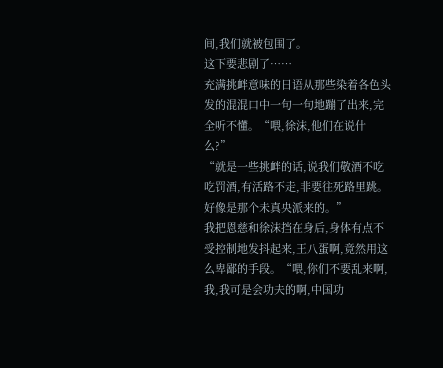间,我们就被包围了。
这下要悲剧了……
充满挑衅意味的日语从那些染着各色头发的混混口中一句一句地蹦了出来,完全听不懂。“喂,徐沫,他们在说什么?”
“就是一些挑衅的话,说我们敬酒不吃吃罚酒,有活路不走,非要往死路里跳。好像是那个未真央派来的。”
我把恩慈和徐沫挡在身后,身体有点不受控制地发抖起来,王八蛋啊,竟然用这么卑鄙的手段。“喂,你们不要乱来啊,我,我可是会功夫的啊,中国功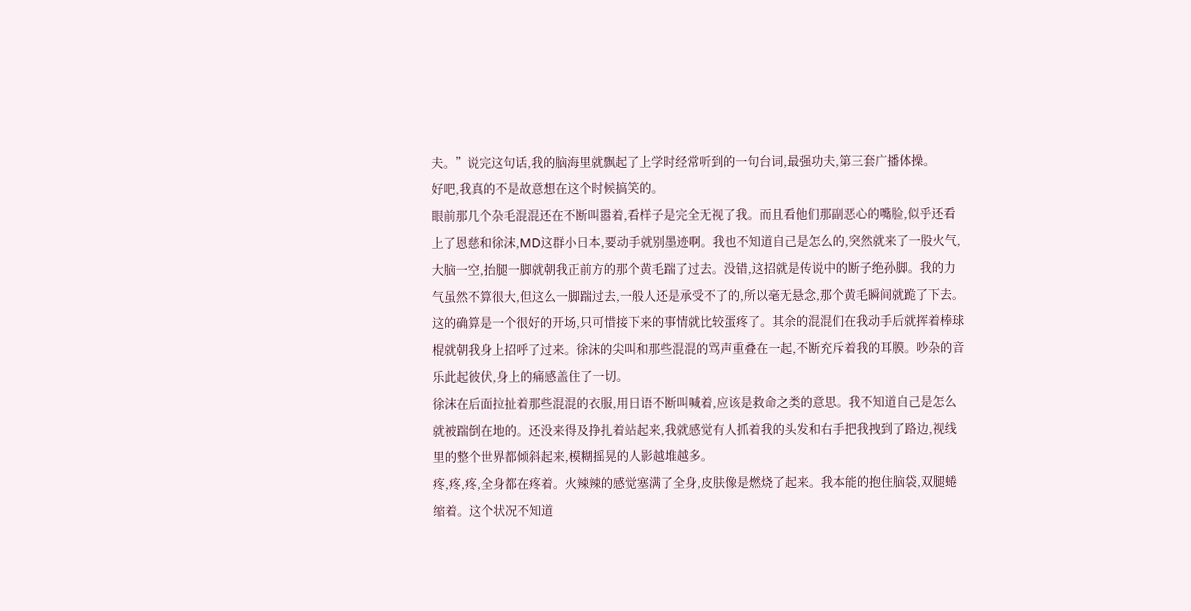夫。”说完这句话,我的脑海里就飘起了上学时经常听到的一句台词,最强功夫,第三套广播体操。
好吧,我真的不是故意想在这个时候搞笑的。
眼前那几个杂毛混混还在不断叫嚣着,看样子是完全无视了我。而且看他们那副恶心的嘴脸,似乎还看上了恩慈和徐沫,MD这群小日本,要动手就别墨迹啊。我也不知道自己是怎么的,突然就来了一股火气,大脑一空,抬腿一脚就朝我正前方的那个黄毛踹了过去。没错,这招就是传说中的断子绝孙脚。我的力气虽然不算很大,但这么一脚踹过去,一般人还是承受不了的,所以毫无悬念,那个黄毛瞬间就跪了下去。
这的确算是一个很好的开场,只可惜接下来的事情就比较蛋疼了。其余的混混们在我动手后就挥着棒球棍就朝我身上招呼了过来。徐沫的尖叫和那些混混的骂声重叠在一起,不断充斥着我的耳膜。吵杂的音乐此起彼伏,身上的痛感盖住了一切。
徐沫在后面拉扯着那些混混的衣服,用日语不断叫喊着,应该是救命之类的意思。我不知道自己是怎么就被踹倒在地的。还没来得及挣扎着站起来,我就感觉有人抓着我的头发和右手把我拽到了路边,视线里的整个世界都倾斜起来,模糊摇晃的人影越堆越多。
疼,疼,疼,全身都在疼着。火辣辣的感觉塞满了全身,皮肤像是燃烧了起来。我本能的抱住脑袋,双腿蜷缩着。这个状况不知道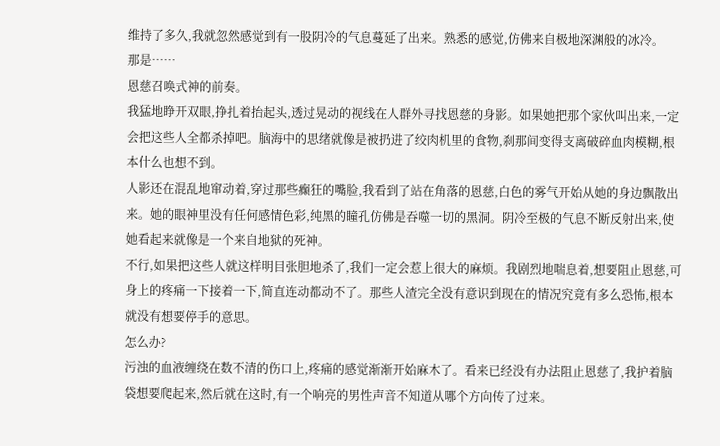维持了多久,我就忽然感觉到有一股阴冷的气息蔓延了出来。熟悉的感觉,仿佛来自极地深渊般的冰冷。
那是……
恩慈召唤式神的前奏。
我猛地睁开双眼,挣扎着抬起头,透过晃动的视线在人群外寻找恩慈的身影。如果她把那个家伙叫出来,一定会把这些人全都杀掉吧。脑海中的思绪就像是被扔进了绞肉机里的食物,刹那间变得支离破碎血肉模糊,根本什么也想不到。
人影还在混乱地窜动着,穿过那些癫狂的嘴脸,我看到了站在角落的恩慈,白色的雾气开始从她的身边飘散出来。她的眼神里没有任何感情色彩,纯黑的瞳孔仿佛是吞噬一切的黑洞。阴冷至极的气息不断反射出来,使她看起来就像是一个来自地狱的死神。
不行,如果把这些人就这样明目张胆地杀了,我们一定会惹上很大的麻烦。我剧烈地喘息着,想要阻止恩慈,可身上的疼痛一下接着一下,简直连动都动不了。那些人渣完全没有意识到现在的情况究竟有多么恐怖,根本就没有想要停手的意思。
怎么办?
污浊的血液缠绕在数不清的伤口上,疼痛的感觉渐渐开始麻木了。看来已经没有办法阻止恩慈了,我护着脑袋想要爬起来,然后就在这时,有一个响亮的男性声音不知道从哪个方向传了过来。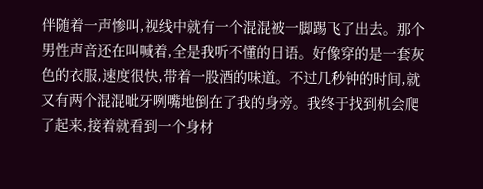伴随着一声惨叫,视线中就有一个混混被一脚踢飞了出去。那个男性声音还在叫喊着,全是我听不懂的日语。好像穿的是一套灰色的衣服,速度很快,带着一股酒的味道。不过几秒钟的时间,就又有两个混混呲牙咧嘴地倒在了我的身旁。我终于找到机会爬了起来,接着就看到一个身材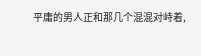平庸的男人正和那几个混混对峙着,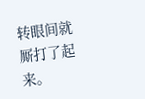转眼间就厮打了起来。